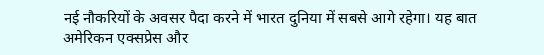नई नौकरियों के अवसर पैदा करने में भारत दुनिया में सबसे आगे रहेगा। यह बात अमेरिकन एक्सप्रेस और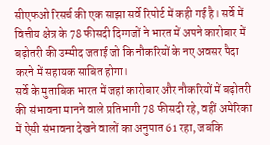सीएफओ रिसर्च की एक साझा सर्वे रिपोर्ट में कही गई है। सर्वे में वित्तीय क्षेत्र के 78 फीसदी दिग्गजों ने भारत में अपने कारोबार में बढ़ोतरी की उम्मीद जताई जो कि नौकरियों के नए अवसर पैदा करने में सहायक साबित होगा।
सर्वे के मुताबिक भारत में जहां कारोबार और नौकरियों में बढ़ोतरी की संभावना मानने वाले प्रतिभागी 78 फीसदी रहे, वहीं अमेरिका में ऐसी संभावना देखने वालों का अनुपात 61 रहा, जबकि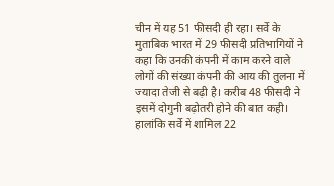चीन में यह 51 फीसदी ही रहा। सर्वे के मुताबिक भारत में 29 फीसदी प्रतिभागियों ने कहा कि उनकी कंपनी में काम करने वाले लोगों की संख्या कंपनी की आय की तुलना में ज्यादा तेजी से बढ़ी है। करीब 48 फीसदी ने इसमें दोगुनी बढ़ोतरी होने की बात कही। हालांकि सर्वे में शामिल 22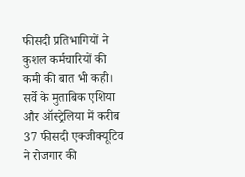फीसदी प्रतिभागियों ने कुशल कर्मचारियों की कमी की बात भी कही।
सर्वे के मुताबिक एशिया और ऑस्ट्रेलिया में करीब 37 फीसदी एक्जीक्यूटिव ने रोजगार की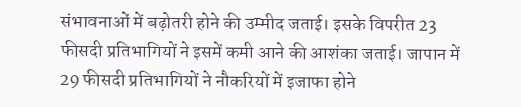संभावनाओं में बढ़ोतरी होने की उम्मीद जताई। इसके विपरीत 23 फीसदी प्रतिभागियों ने इसमें कमी आने की आशंका जताई। जापान में 29 फीसदी प्रतिभागियों ने नौकरियों में इजाफा होने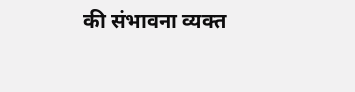की संभावना व्यक्त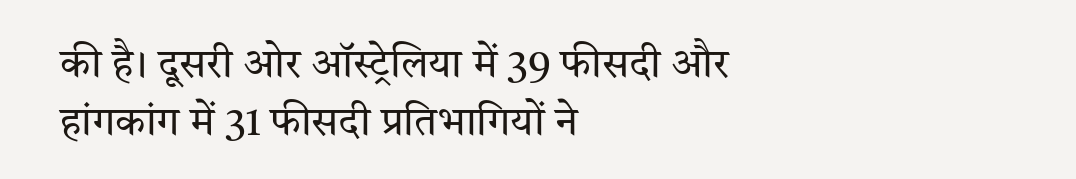की है। दूसरी ओर ऑस्ट्रेलिया में 39 फीसदी और हांगकांग में 31 फीसदी प्रतिभागियों ने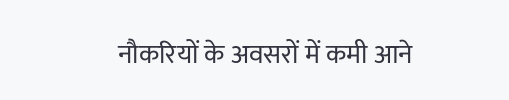नौकरियों के अवसरों में कमी आने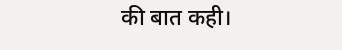की बात कही।